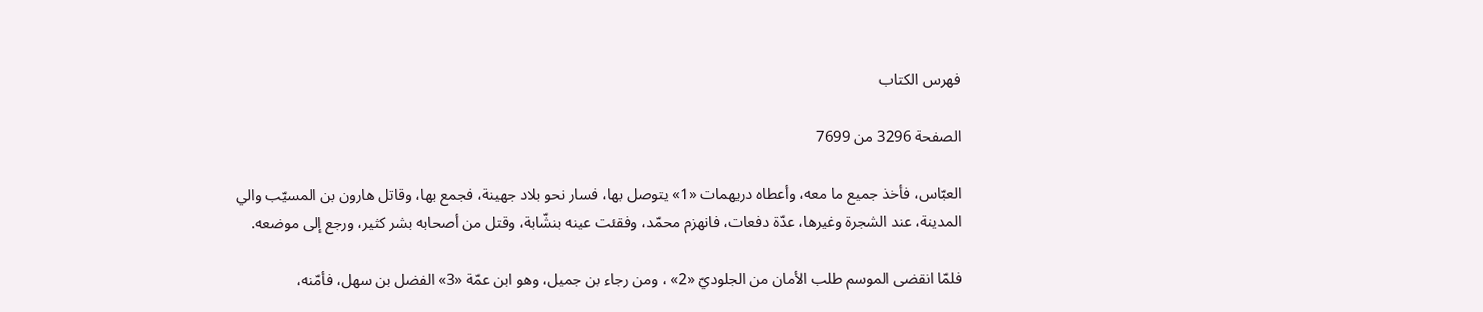فهرس الكتاب

الصفحة 3296 من 7699

العبّاس، فأخذ جميع ما معه، وأعطاه دريهمات «1» يتوصل بها، فسار نحو بلاد جهينة، فجمع بها، وقاتل هارون بن المسيّب والي المدينة، عند الشجرة وغيرها، عدّة دفعات، فانهزم محمّد، وفقئت عينه بنشّابة، وقتل من أصحابه بشر كثير، ورجع إلى موضعه.

فلمّا انقضى الموسم طلب الأمان من الجلوديّ «2» ، ومن رجاء بن جميل، وهو ابن عمّة «3» الفضل بن سهل، فأمّنه،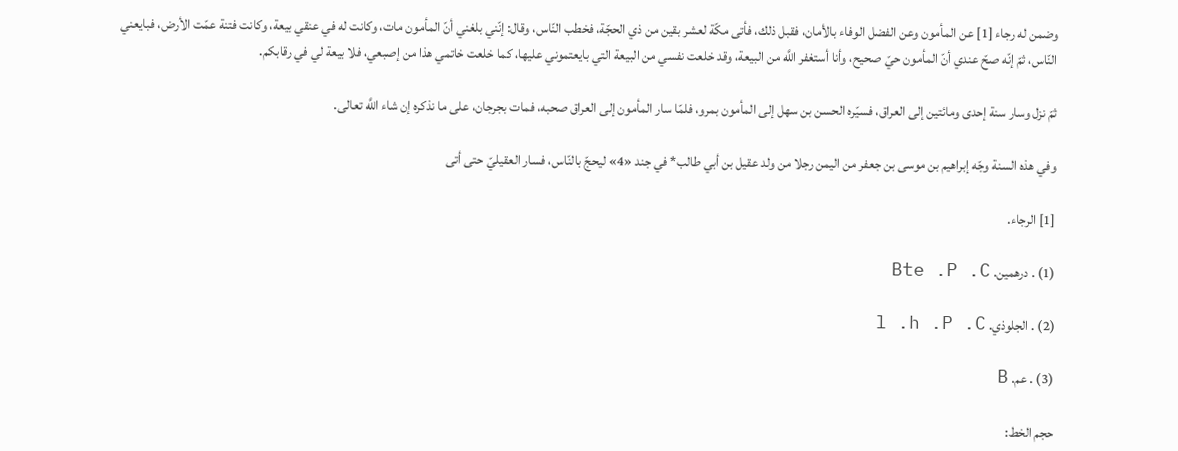وضمن له رجاء [1] عن المأمون وعن الفضل الوفاء بالأمان، فقبل ذلك، فأتى مكّة لعشر بقين من ذي الحجّة، فخطب النّاس، وقال: إنّني بلغني أنّ المأمون مات، وكانت له في عنقي بيعة، وكانت فتنة عمّت الأرض، فبايعني النّاس، ثمّ إنّه صحّ عندي أنّ المأمون حيّ صحيح، وأنا أستغفر اللَّه من البيعة، وقد خلعت نفسي من البيعة التي بايعتموني عليها، كما خلعت خاتمي هذا من إصبعي، فلا بيعة لي في رقابكم.

ثمّ نزل وسار سنة إحدى ومائتين إلى العراق، فسيّره الحسن بن سهل إلى المأمون بمرو، فلمّا سار المأمون إلى العراق صحبه، فمات بجرجان، على ما نذكره إن شاء اللَّه تعالى.

وفي هذه السنة وجّه إبراهيم بن موسى بن جعفر من اليمن رجلا من ولد عقيل بن أبي طالب* في جند «4» ليحجّ بالنّاس، فسار العقيليّ حتى أتى

[1] الرجاء.

(1) . درهمين. Bte .P .C

(2) . الجلوذي. l .h .P .C

(3) . عم. B

حجم الخط: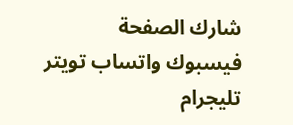شارك الصفحة
فيسبوك واتساب تويتر تليجرام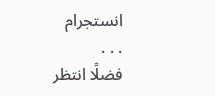انستجرام
. . .
فضلًا انتظر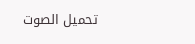تحميل الصوت